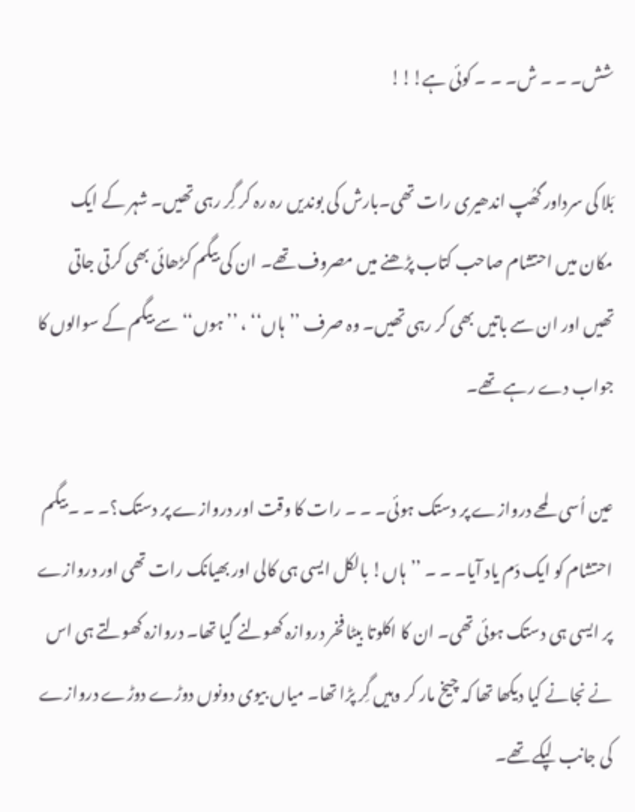شش۔ ۔ ۔ ش۔ ۔ ۔ کوئی ہے!!!

بَلا کی سرداور گھُپ اندھیری رات تھی۔بارش کی بوندیں رہ رہ کر گِر رہی تھیں۔ شہر کے ایک مکان میں احتشام صاحب کتاب پڑھنے میں مصروف تھے۔ ان کی بیگم کڑھائی بھی کرتی جاتی تھیں اور ان سے باتیں بھی کر رہی تھیں۔ وہ صرف ’’ہاں‘‘ ، ’’ہوں‘‘ سے بیگم کے سوالوں کا جواب دے رہے تھے۔

عین اُسی لمحے دروازے پر دستک ہوئی۔ ۔ ۔ رات کا وقت اور دروازے پر دستک؟۔ ۔ ۔ بیگم احتشام کو ایک دَم یاد آیا۔ ۔ ۔ ’’ہاں! بالکل ایسی ہی کالی اور بھیانک رات تھی اور دروازے پر ایسی ہی دستک ہوئی تھی۔ ان کا اکلوتا بیٹا فخر دروازہ کھولنے گیا تھا۔ دروازہ کھولتے ہی اس نے نجانے کیا دیکھا تھا کہ چیخ مار کر وہیں گِر پڑا تھا۔ میاں بیوی دونوں دوڑے دوڑے دروازے کی جانب لپکے تھے۔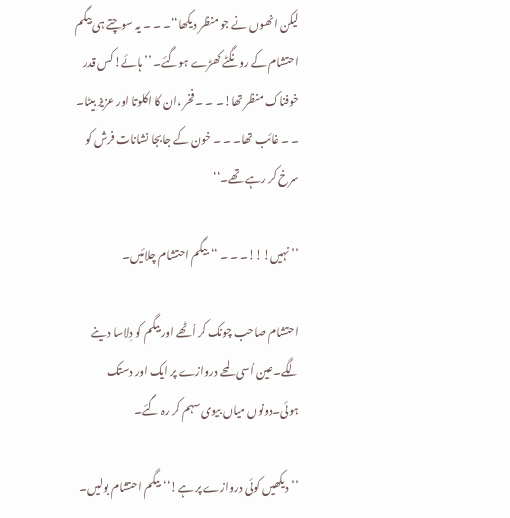لیکن انھوں نے جو منظر دیکھا‘‘۔ ۔ ۔ یہ سوچتے ہی بیگم احتشام کے رونگٹے کھڑے ہوگئے۔ ’’ہائے!کس قدر خوفناک منظر تھا!۔ ۔ ۔ فخر ،ان کا اکلوتا اور عزیز بیٹا۔ ۔ ۔ غائب تھا۔ ۔ ۔ خون کے جابجا نشانات فرش کو سرخ کر رہے تھے۔‘‘

’’نہیں!!!۔ ۔ ۔ ‘‘بیگم احتشام چلائیں۔

احتشام صاحب چونک کر اُٹھے اور بیگم کو دِلاسا دینے لگے۔عین اُسی لمحے دروازے پر ایک اور دستک ہوئی۔دونوں میاں بیوی سہم کر رہ گئے۔

’’دیکھیں کوئی دروازے پر ہے!‘‘بیگم احتشام بولیں۔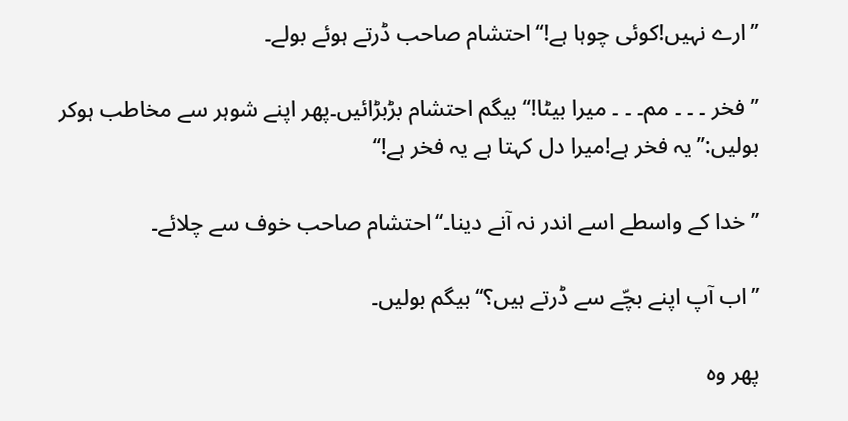’’ارے نہیں!کوئی چوہا ہے!‘‘احتشام صاحب ڈرتے ہوئے بولے۔

’’فخر ۔ ۔ ۔ مم۔ ۔ ۔ میرا بیٹا!‘‘بیگم احتشام بڑبڑائیں۔پھر اپنے شوہر سے مخاطب ہوکر بولیں:’’یہ فخر ہے!میرا دل کہتا ہے یہ فخر ہے!‘‘

’’خدا کے واسطے اسے اندر نہ آنے دینا۔‘‘احتشام صاحب خوف سے چلائے۔

’’اب آپ اپنے بچّے سے ڈرتے ہیں؟‘‘بیگم بولیں۔

پھر وہ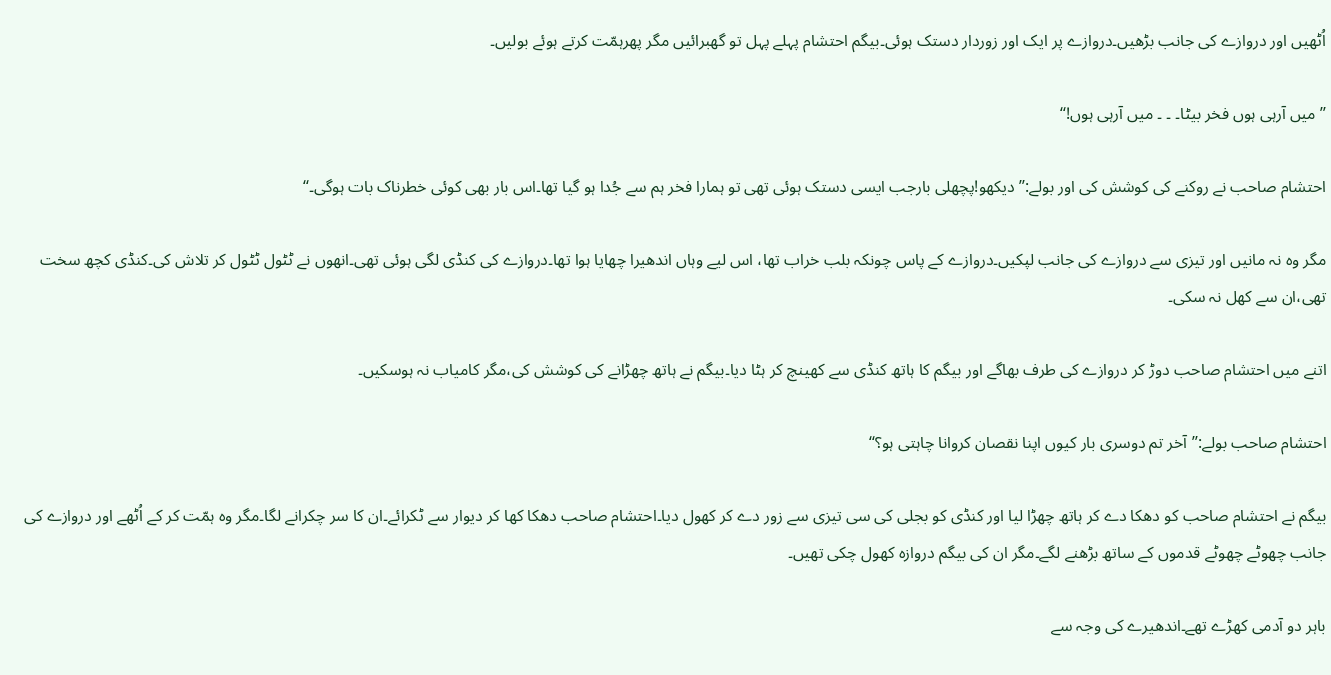اُٹھیں اور دروازے کی جانب بڑھیں۔دروازے پر ایک اور زوردار دستک ہوئی۔بیگم احتشام پہلے پہل تو گھبرائیں مگر پھرہمّت کرتے ہوئے بولیں۔

’’میں آرہی ہوں فخر بیٹا۔ ۔ ۔ میں آرہی ہوں!‘‘

احتشام صاحب نے روکنے کی کوشش کی اور بولے:’’دیکھو!پچھلی بارجب ایسی دستک ہوئی تھی تو ہمارا فخر ہم سے جُدا ہو گیا تھا۔اس بار بھی کوئی خطرناک بات ہوگی۔‘‘

مگر وہ نہ مانیں اور تیزی سے دروازے کی جانب لپکیں۔دروازے کے پاس چونکہ بلب خراب تھا، اس لیے وہاں اندھیرا چھایا ہوا تھا۔دروازے کی کنڈی لگی ہوئی تھی۔انھوں نے ٹٹول ٹٹول کر تلاش کی۔کنڈی کچھ سخت تھی،ان سے کھل نہ سکی۔

اتنے میں احتشام صاحب دوڑ کر دروازے کی طرف بھاگے اور بیگم کا ہاتھ کنڈی سے کھینچ کر ہٹا دیا۔بیگم نے ہاتھ چھڑانے کی کوشش کی،مگر کامیاب نہ ہوسکیں۔

احتشام صاحب بولے:’’آخر تم دوسری بار کیوں اپنا نقصان کروانا چاہتی ہو؟‘‘

بیگم نے احتشام صاحب کو دھکا دے کر ہاتھ چھڑا لیا اور کنڈی کو بجلی کی سی تیزی سے زور دے کر کھول دیا۔احتشام صاحب دھکا کھا کر دیوار سے ٹکرائے۔ان کا سر چکرانے لگا۔مگر وہ ہمّت کر کے اُٹھے اور دروازے کی جانب چھوٹے چھوٹے قدموں کے ساتھ بڑھنے لگے۔مگر ان کی بیگم دروازہ کھول چکی تھیں۔

باہر دو آدمی کھڑے تھے۔اندھیرے کی وجہ سے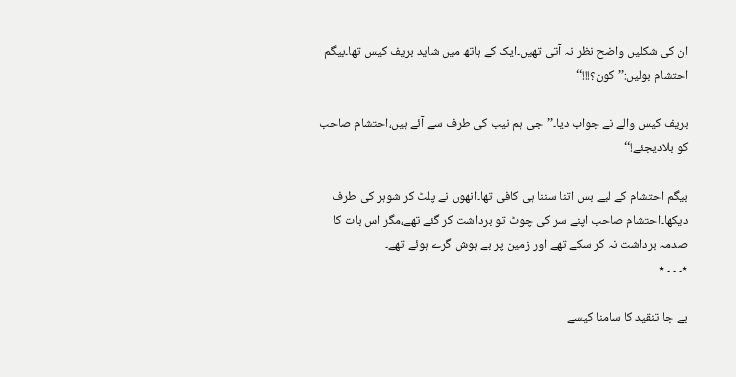ان کی شکلیں واضح نظر نہ آتی تھیں۔ایک کے ہاتھ میں شاید بریف کیس تھا۔بیگم احتشام بولیں:’’کون؟!!!‘‘

بریف کیس والے نے جواب دیا۔’’جی ہم نیب کی طرف سے آئے ہیں،احتشام صاحب کو بلادیجئے!‘‘

بیگم احتشام کے لیے بس اتنا سننا ہی کافی تھا۔انھوں نے پلٹ کر شوہر کی طرف دیکھا۔احتشام صاحب اپنے سر کی چوٹ تو برداشت کر گئے تھے،مگر اس بات کا صدمہ برداشت نہ کر سکے تھے اور زمین پر بے ہوش گرے ہوئے تھے۔
٭۔ ۔ ۔ ٭

بے جا تنقید کا سامنا کیسے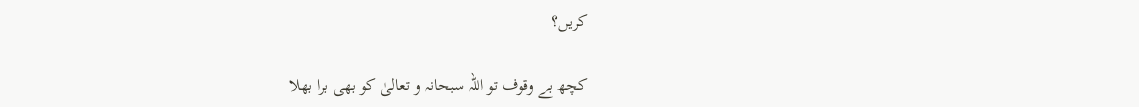کریں؟

کچھ بے وقوف تو اللہ سبحانہ و تعالیٰ کو بھی برا بھلا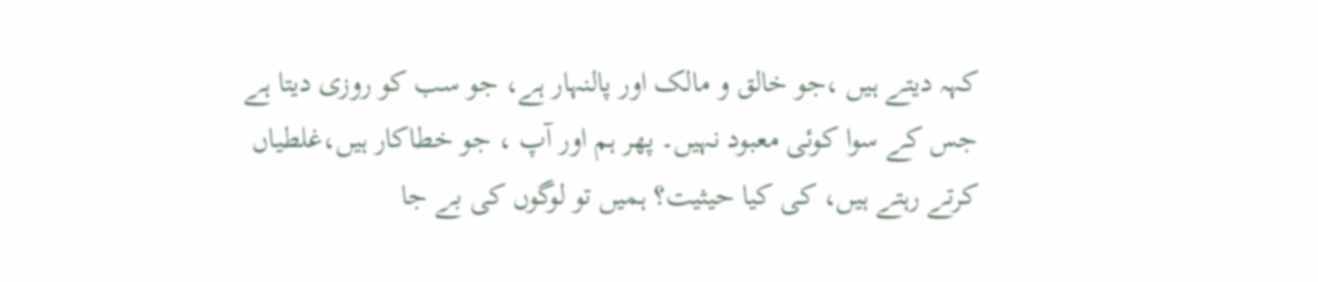کہہ دیتے ہیں ،جو خالق و مالک اور پالنہار ہے، جو سب کو روزی دیتا ہے جس کے سوا کوئی معبود نہیں۔ پھر ہم اور آپ ، جو خطاکار ہیں،غلطیاں کرتے رہتے ہیں، کی کیا حیثیت؟ ہمیں تو لوگوں کی بے جا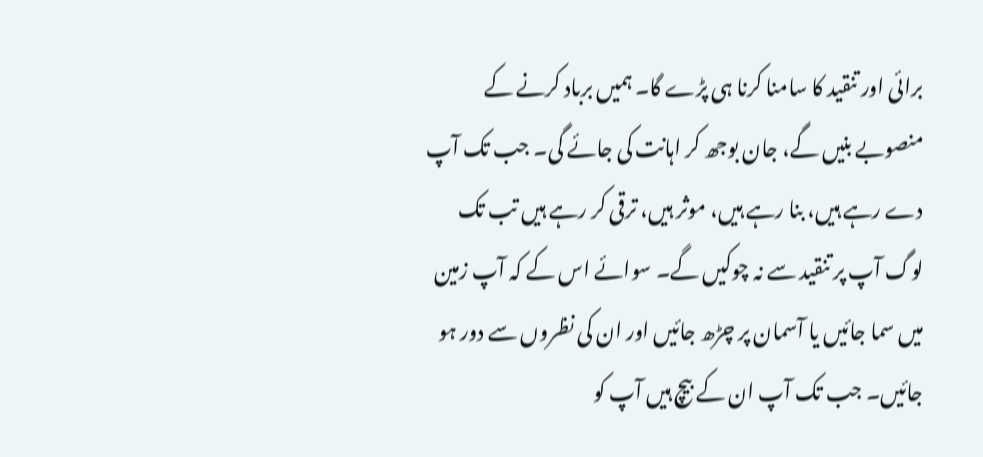برائی اور تنقید کا سامنا کرنا ہی پڑے گا۔ ہمیں برباد کرنے کے منصوبے بنیں گے، جان بوجھ کر اہانت کی جائے گی۔ جب تک آپ دے رہے ہیں، بنا رہے ہیں، موثر ہیں، ترقی کر رہے ہیں تب تک لوگ آپ پر تنقید سے نہ چوکیں گے۔ سوائے اس کے کہ آپ زمین میں سما جائیں یا آسمان پر چڑھ جائیں اور ان کی نظروں سے دور ہو جائیں۔ جب تک آپ ان کے بیچ ہیں آپ کو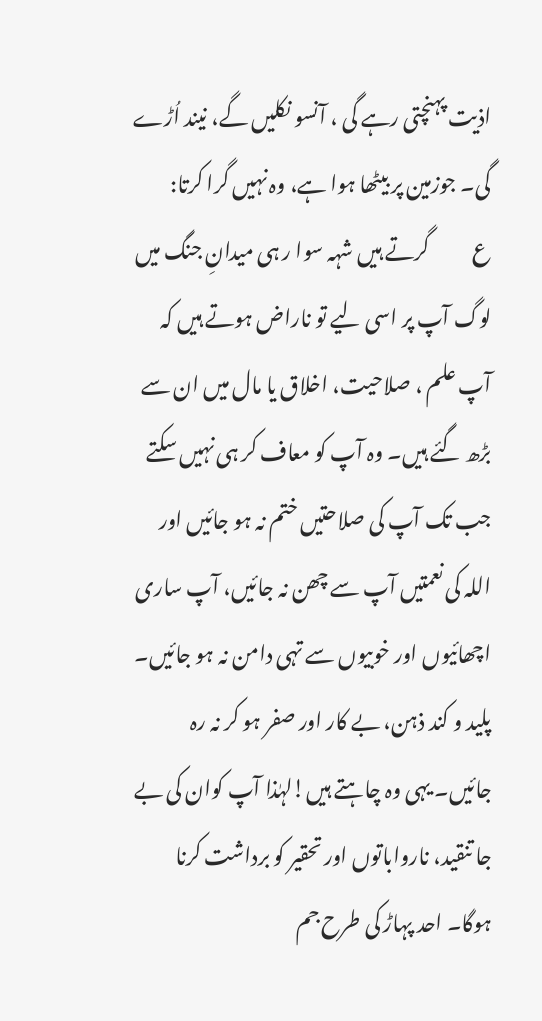اذیت پہنچتی رہے گی ، آنسو نکلیں گے، نیند اُڑے گی۔ جوزمین پر بیٹھا ہوا ہے، وہ نہیں گرا کرتا:
ع           گرتے ہیں شہہ سوا ر ہی میدانِ جنگ میں
لوگ آپ پر اسی لیے تو ناراض ہوتے ہیں کہ آپ علم ، صلاحیت، اخلاق یا مال میں ان سے بڑھ گئے ہیں۔ وہ آپ کو معاف کر ہی نہیں سکتے جب تک آپ کی صلاحتیں ختم نہ ہو جائیں اور اللہ کی نعمتیں آپ سے چھن نہ جائیں، آپ ساری اچھائیوں اور خوبیوں سے تہی دامن نہ ہو جائیں۔ پلید و کند ذہن، بے کار اور صفر ہو کر نہ رہ جائیں۔ یہی وہ چاہتے ہیں!لہٰذا آپ کوان کی بے جا تنقید، نارواباتوں اور تحقیر کو برداشت کرنا ہوگا۔ احد پہاڑ کی طرح جم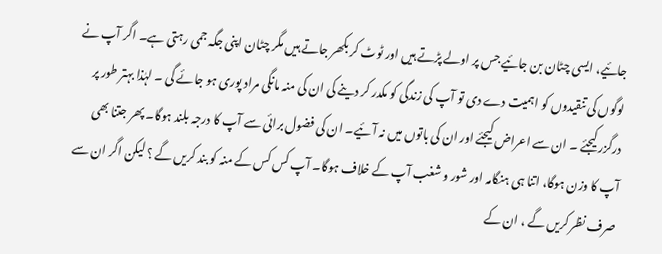جائیے، ایسی چٹان بن جائیے جس پر اولے پڑتے ہیں اور ٹوٹ کر بکھر جاتے ہیں مگر چٹان اپنی جگہ جمی رہتی ہے۔ اگر آپ نے لوگوں کی تنقیدوں کو اہمیت دے دی تو آپ کی زندگی کو مکدر کر دینے کی ان کی منہ مانگی مراد پوری ہو جائے گی ۔ لہٰذا بہتر طور پر درگزر کیجئے ۔ ان سے اعراض کیجئے اور ان کی باتوں میں نہ آئیے۔ ان کی فضول برائی سے آپ کا درجہ بلند ہوگا۔ پھر جتنا بھی آپ کا وزن ہوگا، اتنا ہی ہنگامہ اور شور و شغب آپ کے خلاف ہوگا۔ آپ کس کس کے منہ کو بند کریں گے ؟ لیکن اگر ان سے صرف نظر کریں گے ، ان کے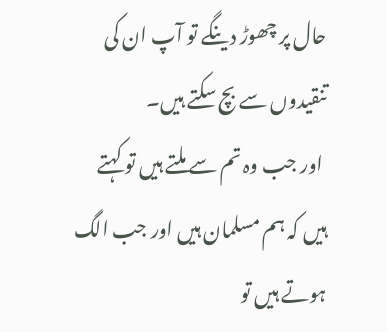حال پر چھوڑ دینگے تو آپ ان کی تنقیدوں سے بچ سکتے ہیں۔
 اور جب وہ تم سے ملتے ہیں تو کہتے ہیں کہ ہم مسلمان ہیں اور جب الگ ہوتے ہیں تو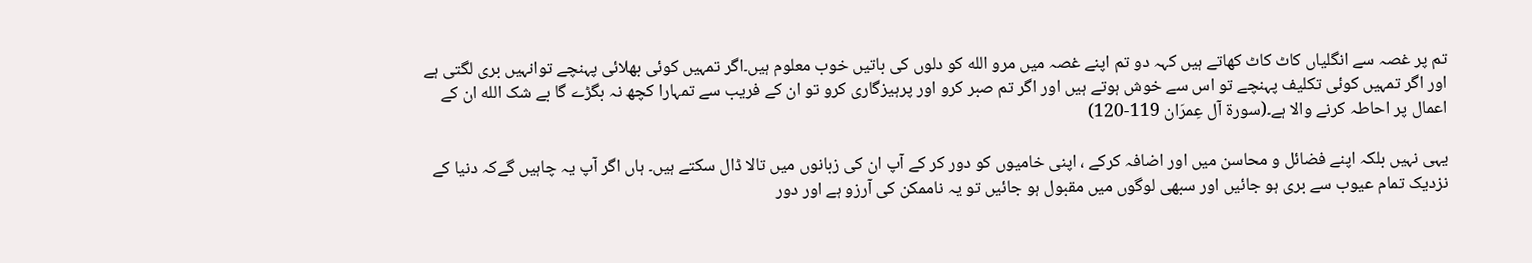تم پر غصہ سے انگلیاں کاٹ کاٹ کھاتے ہیں کہہ دو تم اپنے غصہ میں مرو الله کو دلوں کی باتیں خوب معلوم ہیں۔اگر تمہیں کوئی بھلائی پہنچے توانہیں بری لگتی ہے اور اگر تمہیں کوئی تکلیف پہنچے تو اس سے خوش ہوتے ہیں اور اگر تم صبر کرو اور پرہیزگاری کرو تو ان کے فریب سے تمہارا کچھ نہ بگڑے گا بے شک الله ان کے اعمال پر احاطہ کرنے والا ہے۔(سورة آل عِمرَان 119-120)

یہی نہیں بلکہ اپنے فضائل و محاسن میں اور اضافہ کرکے ، اپنی خامیوں کو دور کر کے آپ ان کی زبانوں میں تالا ڈال سکتے ہیں۔ ہاں اگر آپ یہ چاہیں گےکہ دنیا کے نزدیک تمام عیوب سے بری ہو جائیں اور سبھی لوگوں میں مقبول ہو جائیں تو یہ ناممکن کی آرزو ہے اور دور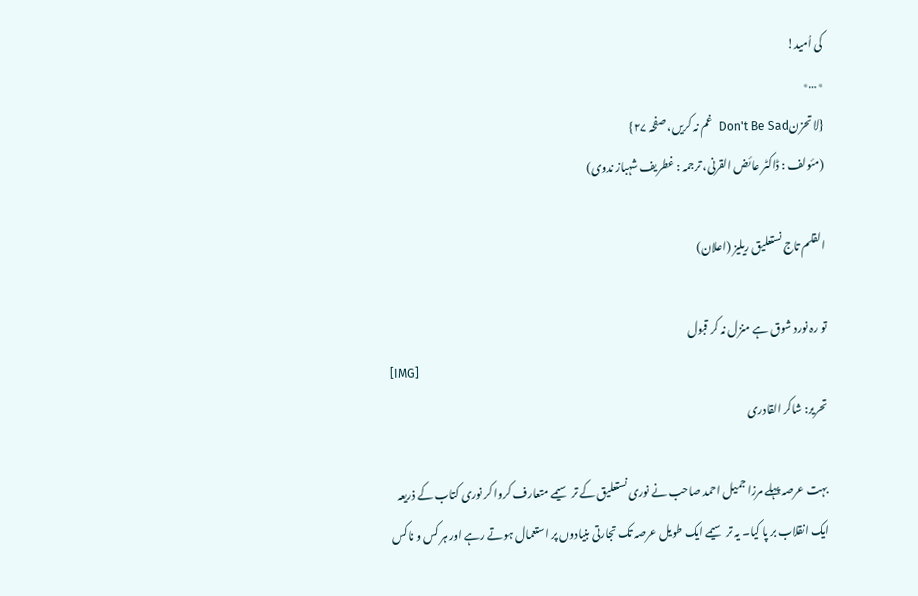کی اُمید!
٭…٭
{لا تحزنDon't Be Sad  غم نہ کریں، صفحہ ۲۷}
(مئولف : ڈاکٹر عائض القرنی، ترجمہ : غطریف شہباز ندوی)

القلم تاج نستعلیق ریلیز (اعلان)

تو رہ نورد شوق ہے منزل نہ کر قبول
[IMG]
تحریر: شاکر القادری

بہت عرصہ پہلے مرزا جمیل احمد صاحب نے نوری نستعلیق کے ترسیمے متعارف کروا کر نوری کتاب کے ذریعہ ایک انقلاب بر پا کیا۔ یہ ترسیمے ایک طویل عرصہ تک تجارتی بنیادوں پر استعمال ہوتے رہے اور ہر کس و ناکس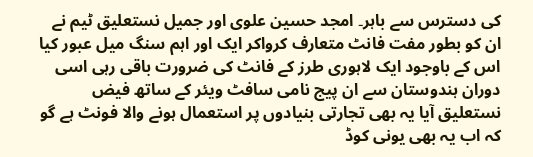کی دسترس سے باہر۔ امجد حسین علوی اور جمیل نستعلیق ٹیم نے ان کو بطور مفت فانٹ متعارف کرواکر ایک اور اہم سنگ میل عبور کیا اس کے باوجود ایک لاہوری طرز کے فانٹ کی ضرورت باقی رہی اسی دوران ہندوستان سے ان پیج نامی سافٹ ویئر کے ساتھ فیض نستعلیق آیا یہ بھی تجارتی بنیادوں پر استعمال ہونے والا فونٹ ہے گو کہ اب یہ بھی یونی کوڈ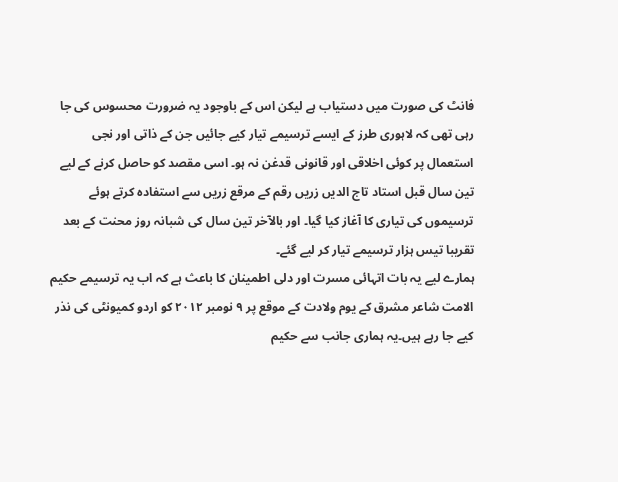فانٹ کی صورت میں دستیاب ہے لیکن اس کے باوجود یہ ضرورت محسوس کی جا رہی تھی کہ لاہوری طرز کے ایسے ترسیمے تیار کیے جائیں جن کے ذاتی اور نجی استعمال پر کوئی اخلاقی اور قانونی قدغن نہ ہو۔ اسی مقصد کو حاصل کرنے کے لیے تین سال قبل استاد تاج الدیں زریں رقم کے مرقع زریں سے استفادہ کرتے ہوئے ترسیموں کی تیاری کا آغاز کیا گیا۔ اور بالآخر تین سال کی شبانہ روز محنت کے بعد تقریبا تیس ہزار ترسیمے تیار کر لیے گئے۔
ہمارے لیے یہ بات اتہائی مسرت اور دلی اطمینان کا باعث ہے کہ اب یہ ترسیمے حکیم الامت شاعر مشرق کے یوم ولادت کے موقع پر ۹ نومبر ۲۰۱۲ کو اردو کمیونٹی کی نذر کیے جا رہے ہیں۔یہ ہماری جانب سے حکیم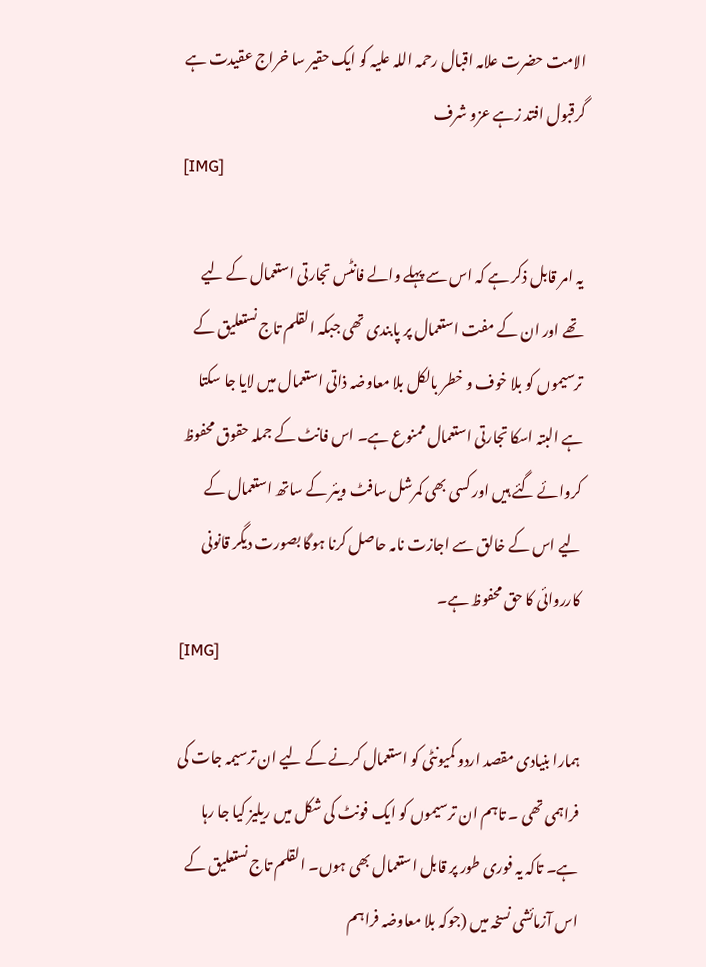الامت حضرت علامہ اقبال رحمہ اللہ علیہ کو ایک حقیر سا خراج عقیدت ہے
گرقبول افتد زہے عزو شرف
[IMG]

یہ امر قابل ذکر ہے کہ اس سے پہلے والے فانٹس تجارتی استعمال کے لیے تھے اور ان کے مفت استعمال پر پابندی تھی جبکہ القلم تاج نستعلیق کے ترسیموں کو بلا خوف و خطر بالکل بلا معاوضہ ذاتی استعمال میں لایا جا سکتا ہے البتہ اسکا تجارتی استعمال ممنوع ہے۔ اس فانٹ کے جملہ حقوق محفوظ کروائے گئے ہیں اور کسی بھی کمرشل سافٹ ویئر کے ساتھ استعمال کے لیے اس کے خالق سے اجازت نامہ حاصل کرنا ہوگا بصورت دیگر قانونی کارروائی کا حق محفوظ ہے۔
[IMG]

ہمارا بنیادی مقصد اردو کمیونٹی کو استعمال کرنے کے لیے ان ترسیمہ جات کی فراہمی تھی ۔ تاہم ان ترسیموں کو ایک فونٹ کی شکل میں ریلیز کیا جا رہا ہے۔ تاکہ یہ فوری طور پر قابل استعمال بھی ہوں۔ القلم تاج نستعلیق کے اس آزمائشی نسخہ میں (جوکہ بلا معاوضہ فراہم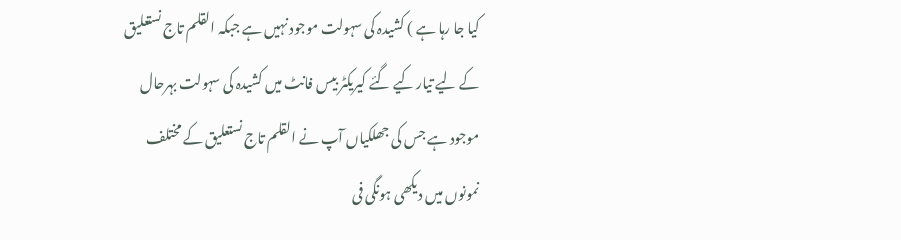کیا جا رہا ہے ) کشیدہ کی سہولت موجود نہیں ہے جبکہ القلم تاج نستعلیق کے لیے تیار کیے گئے کیریکٹر بیس فانٹ میں کشیدہ کی سہولت بہرحال موجود ہے جس کی جھلکیاں آپ نے القلم تاج نستعلیق کے مختلف نمونوں میں دیکھی ہونگی فی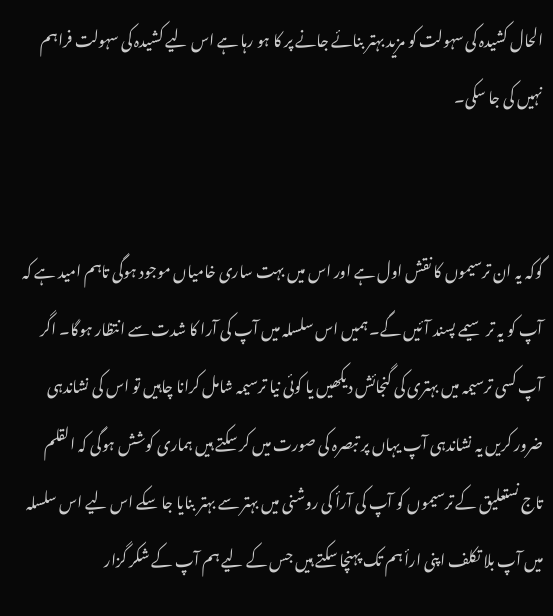الحال کشیدہ کی سہولت کو مزید بہتر بنائے جانے پر کا ہو رہا ہے اس لیے کشیدہ کی سہولت فراہم نہیں کی جا سکی۔


گوکہ یہ ان ترسیموں کا نقش اول ہے اور اس میں بہت ساری خامیاں موجود ہوگی تاہم امید ہے کہ آپ کو یہ ترسیمے پسند آئیں گے۔ ہمیں اس سلسلہ میں آپ کی آرا کا شدت سے انتظار ہوگا۔ اگر آپ کسی ترسیمہ میں بہتری کی گنجائش دیکھیں یا کوئی نیا ترسیمہ شامل کرانا چاہیں تو اس کی نشاندہی ضرور کریں یہ نشاندہی آپ یہاں پر تبصرہ کی صورت میں کر سکتے ہیں ہماری کوشش ہوگی کہ القلم تاج نستعلیق کے ترسیموں کو آپ کی آرأ کی روشنی میں بہتر سے بہتر بنایا جا سکے اس لیے اس سلسلہ میں آپ بلا تکلف اپنی ارأ ہم تک پہنچا سکتے ہیں جس کے لیے ہم آپ کے شکر گزار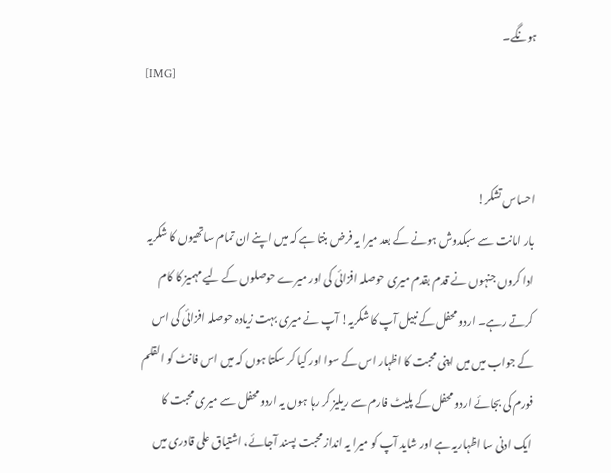ہونگے۔
[IMG]


احساس تشکر!
بار امانت سے سبکدوش ہونے کے بعد میرا یہ فرض بنتا ہے کہ میں اپنے ان تمام ساتھیوں کا شکریہ ادا کروں جنہوں نے قدم بقدم میری حوصلہ افزائی کی اور میرے حوصلوں کے لیے مہمیز کا کام کرتے رہے۔ اردو محفل کے نبیل آپ کا شکریہ! آپ نے میری بہت زیادہ حوصلہ افزائی کی اس کے جواب میں میں اپنی محبت کا اظہار اس کے سوا اور کیا کر سکتا ہوں کہ میں اس فانٹ کو القلم فورم کی بجائے اردو محفل کے پلیٹ فارم سے ریلیز کر رہا ہوں یہ اردو محفل سے میری محبت کا ایک ادنی سا اظہاریہ ہے اور شاید آپ کو میرا یہ انداز محبت پسند آجائے، اشتیاق علی قادری میں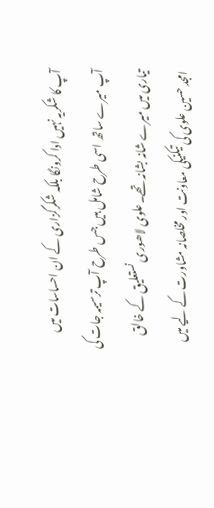آپ کا شکریہ نہیں ادا کرونگا بلکہ شکرگزاری کے ان احساسات میں آپ میرے ساتھ اسی طرح شامل ہیں جس طرح آپ ترسیمہ جات کی تیاری میں میرے شانہ بشانہ تھے۔علوی لاھوری نستعلیق کے خالق امجد حسین علوی کی تیکنیکی معاونت اور مخلصانہ مشاورت کے لیے میں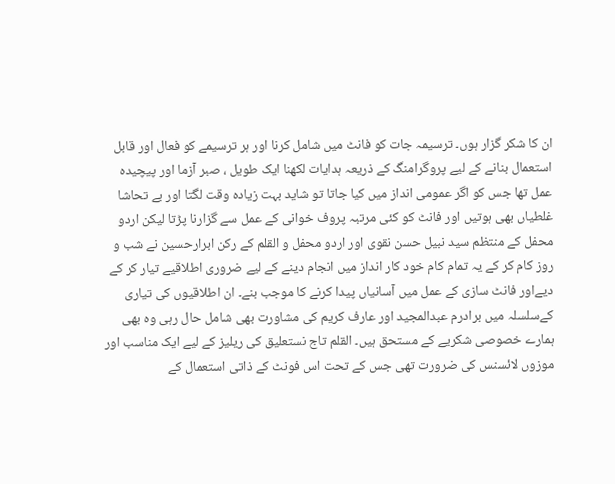ان کا شکر گزار ہوں۔ ترسیمہ جات کو فانٹ میں شامل کرنا اور ہر ترسیمے کو فعال اور قابل استعمال بنانے کے لیے پروگرامنگ کے ذریعہ ہدایات لکھنا ایک طویل ، صبر آزما اور پیچیدہ عمل تھا جس کو اگر عمومی انداز میں کیا جاتا تو شاید بہت زیادہ وقت لگتا اور بے تحاشا غلطیاں بھی ہوتیں اور فانٹ کو کئی مرتبہ پروف خوانی کے عمل سے گزارنا پڑتا لیکن اردو محفل کے منتظم سید نبیل حسن نقوی اور اردو محفل و القلم کے رکن ابرارحسین نے شب و روز کام کر کے یہ تمام کام خود کار انداز میں انجام دینے کے لیے ضروری اطلاقیے تیار کر کے دیےاور فانٹ سازی کے عمل میں آسانیاں پیدا کرنے کا موجب بنے۔ ان اطلاقیوں کی تیاری کےسلسلہ میں برادرم عبدالمجید اور عارف کریم کی مشاورت بھی شامل حال رہی وہ بھی ہمارے خصوصی شکریے کے مستحق ہیں۔ القلم تاج نستعلیق کی ریلیز کے لیے ایک مناسب اور موزوں لائسنس کی ضرورت تھی جس کے تحت اس فونٹ کے ذاتی استعمال کے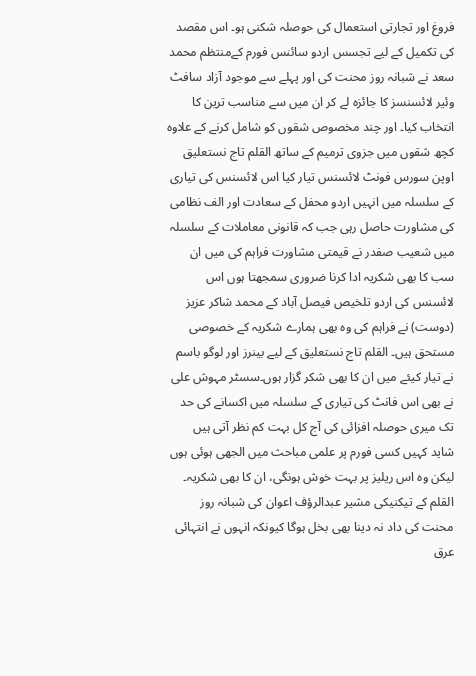فروغ اور تجارتی استعمال کی حوصلہ شکنی ہو۔ اس مقصد کی تکمیل کے لیے تجسس اردو سائنس فورم کےمنتظم محمد سعد نے شبانہ روز محنت کی اور پہلے سے موجود آزاد سافٹ وئیر لائسنسز کا جائزہ لے کر ان میں سے مناسب ترین کا انتخاب کیا۔ اور چند مخصوص شقوں کو شامل کرنے کے علاوہ کچھ شقوں میں جزوی ترمیم کے ساتھ القلم تاج نستعلیق اوپن سورس فونٹ لائسنس تیار کیا اس لائسنس کی تیاری کے سلسلہ میں انہیں اردو محفل کے سعادت اور الف نظامی کی مشاورت حاصل رہی جب کہ قانونی معاملات کے سلسلہ میں شعیب صفدر نے قیمتی مشاورت فراہم کی میں ان سب کا بھی شکریہ ادا کرنا ضروری سمجھتا ہوں اس لائسنس کی اردو تلخیص فیصل آباد کے محمد شاکر عزیز (دوست) نے فراہم کی وہ بھی ہمارے شکریہ کے خصوصی مستحق ہیں۔ القلم تاج نستعلیق کے لیے بینرز اور لوگو باسم نے تیار کیئے میں ان کا بھی شکر گزار ہوں۔سسٹر مہوش علی نے بھی اس فانٹ کی تیاری کے سلسلہ میں اکسانے کی حد تک میری حوصلہ افزائی کی آج کل بہت کم نظر آتی ہیں شاید کہیں کسی فورم پر علمی مباحث میں الجھی ہوئی ہوں لیکن وہ اس ریلیز پر بہت خوش ہونگی، ان کا بھی شکریہ۔ القلم کے تیکنیکی مشیر عبدالرؤف اعوان کی شبانہ روز محنت کی داد نہ دینا بھی بخل ہوگا کیونکہ انہوں نے انتہائی عرق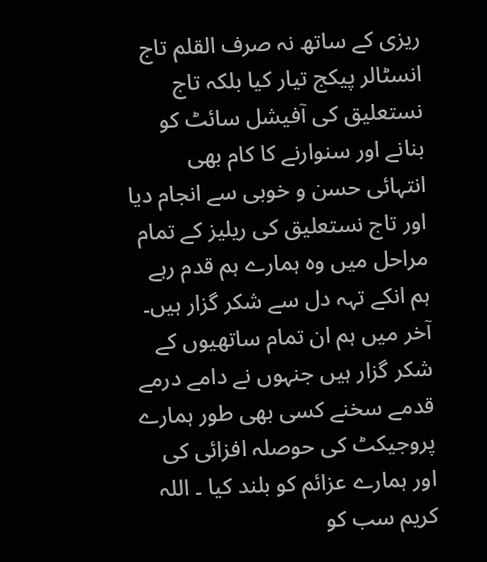ریزی کے ساتھ نہ صرف القلم تاج انسٹالر پیکج تیار کیا بلکہ تاج نستعلیق کی آفیشل سائٹ کو بنانے اور سنوارنے کا کام بھی انتہائی حسن و خوبی سے انجام دیا اور تاج نستعلیق کی ریلیز کے تمام مراحل میں وہ ہمارے ہم قدم رہے ہم انکے تہہ دل سے شکر گزار ہیں۔ آخر میں ہم ان تمام ساتھیوں کے شکر گزار ہیں جنہوں نے دامے درمے قدمے سخنے کسی بھی طور ہمارے پروجیکٹ کی حوصلہ افزائی کی اور ہمارے عزائم کو بلند کیا ۔ اللہ کریم سب کو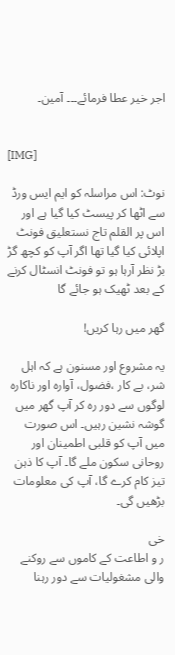اجر خیر عطا فرمائے۔۔۔ آمین۔


[IMG]

نوٹ: اس مراسلہ کو ایم ایس ورڈ سے اٹھا کر پیسٹ کیا گیا ہے اور اس پر القلم تاج نستعلیق فونٹ اپلائی کیا گیا تھا اگر آپ کو کچھ گڑ بڑ نظر آرہا ہو تو فونٹ انسٹال کرنے کے بعد ٹھیک ہو جائے گا

گھر میں رہا کریں!

یہ مشروع اور مسنون ہے کہ اہل شر، بے کار ،فضول، آوارہ اور ناکارہ لوگوں سے دور رہ کر آپ گھر میں گوشہ نشین رہیں۔ اس صورت میں آپ کو قلبی اطمینان اور روحانی سکون ملے گا۔ آپ کا ذہن تیز کام کرے گا، آپ کی معلومات بڑھیں گی۔

خی
ر و اطاعت کے کاموں سے روکنے والی مشغولیات سے دور رہنا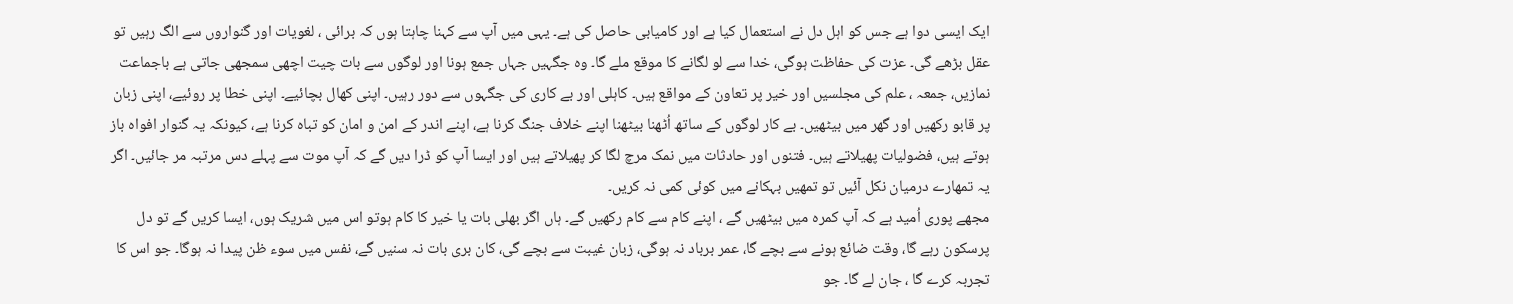ایک ایسی دوا ہے جس کو اہل دل نے استعمال کیا ہے اور کامیابی حاصل کی ہے۔ یہی میں آپ سے کہنا چاہتا ہوں کہ برائی ، لغویات اور گنواروں سے الگ رہیں تو عقل بڑھے گی۔ عزت کی حفاظت ہوگی، خدا سے لو لگانے کا موقع ملے گا۔ وہ جگہیں جہاں جمع ہونا اور لوگوں سے بات چیت اچھی سمجھی جاتی ہے باجماعت نمازیں، جمعہ ، علم کی مجلسیں اور خیر پر تعاون کے مواقع ہیں۔ کاہلی اور بے کاری کی جگہوں سے دور رہیں۔ اپنی کھال بچائیے۔ اپنی خطا پر روئیے، اپنی زبان پر قابو رکھیں اور گھر میں بیٹھیں۔ بے کار لوگوں کے ساتھ اُٹھنا بیٹھنا اپنے خلاف جنگ کرنا ہے، اپنے اندر کے امن و امان کو تباہ کرنا ہے، کیونکہ یہ گنوار افواہ باز ہوتے ہیں، فضولیات پھیلاتے ہیں۔ فتنوں اور حادثات میں نمک مرچ لگا کر پھیلاتے ہیں اور ایسا آپ کو ڈرا دیں گے کہ آپ موت سے پہلے دس مرتبہ مر جائیں۔ اگر یہ تمھارے درمیان نکل آئیں تو تمھیں بہکانے میں کوئی کمی نہ کریں۔
مجھے پوری اُمید ہے کہ آپ کمرہ میں بیٹھیں گے ، اپنے کام سے کام رکھیں گے۔ ہاں اگر بھلی بات یا خیر کا کام ہوتو اس میں شریک ہوں، ایسا کریں گے تو دل پرسکون رہے گا، وقت ضائع ہونے سے بچے گا، عمر برباد نہ ہوگی، زبان غیبت سے بچے گی، کان بری بات نہ سنیں گے، نفس میں سوء ظن پیدا نہ ہوگا۔ جو اس کا تجربہ کرے گا ، جان لے گا۔ جو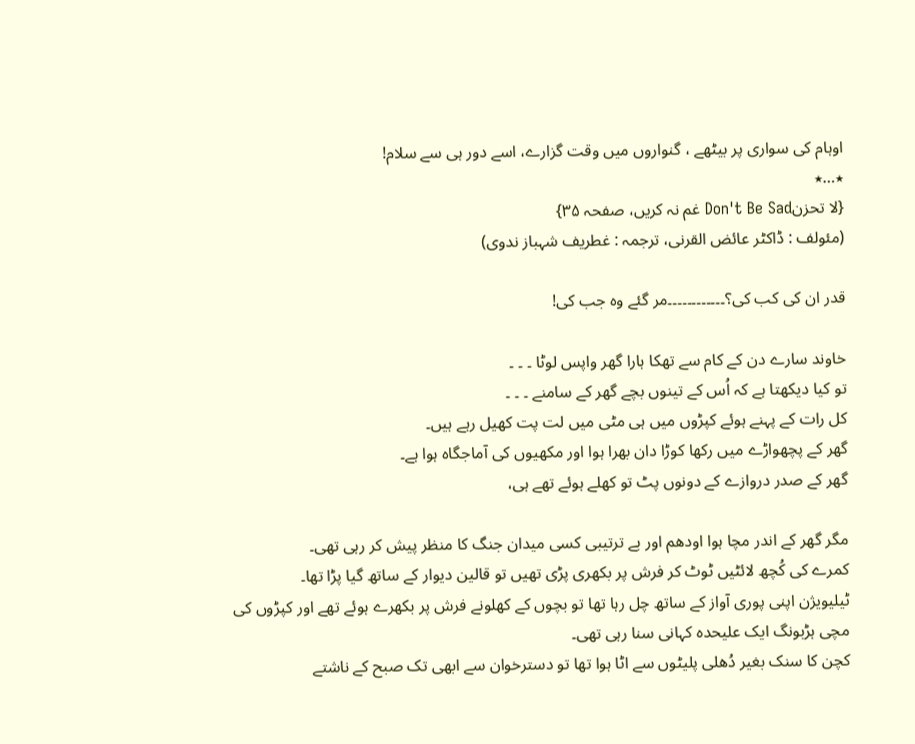اوہام کی سواری پر بیٹھے ، گنواروں میں وقت گزارے، اسے دور ہی سے سلام!
٭…٭
{لا تحزنDon't Be Sad غم نہ کریں، صفحہ ۳۵}
(مئولف : ڈاکٹر عائض القرنی، ترجمہ : غطریف شہباز ندوی)

قدر ان کی کب کی؟۔۔۔۔۔۔۔۔۔۔۔۔مر گئے وہ جب کی!

خاوند سارے دن کے کام سے تھکا ہارا گھر واپس لوٹا ۔ ۔ ۔
تو کیا دیکھتا ہے کہ اُس کے تینوں بچے گھر کے سامنے ۔ ۔ ۔
کل رات کے پہنے ہوئے کپڑوں میں ہی مٹی میں لت پت کھیل رہے ہیں۔
گھر کے پچھواڑے میں رکھا کوڑا دان بھرا ہوا اور مکھیوں کی آماجگاہ ہوا ہے۔
گھر کے صدر دروازے کے دونوں پٹ تو کھلے ہوئے تھے ہی،

مگر گھر کے اندر مچا ہوا اودھم اور بے ترتیبی کسی میدان جنگ کا منظر پیش کر رہی تھی۔
کمرے کی کُچھ لائٹیں ٹوٹ کر فرش پر بکھری پڑی تھیں تو قالین دیوار کے ساتھ گیا پڑا تھا۔
ٹیلیویژن اپنی پوری آواز کے ساتھ چل رہا تھا تو بچوں کے کھلونے فرش پر بکھرے ہوئے تھے اور کپڑوں کی مچی ہڑبونگ ایک علیحدہ کہانی سنا رہی تھی۔
کچن کا سنک بغیر دُھلی پلیٹوں سے اٹا ہوا تھا تو دسترخوان سے ابھی تک صبح کے ناشتے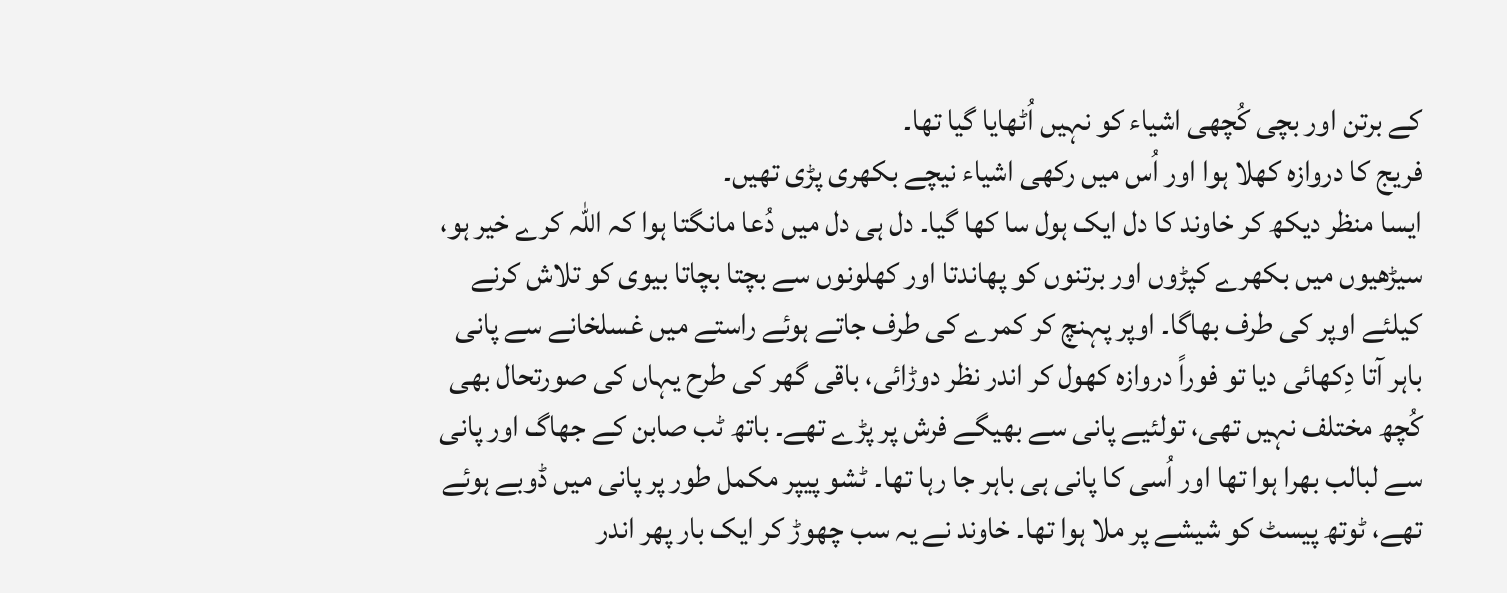کے برتن اور بچی کُچھی اشیاء کو نہیں اُٹھایا گیا تھا۔
فریج کا دروازہ کھلا ہوا اور اُس میں رکھی اشیاء نیچے بکھری پڑی تھیں۔
ایسا منظر دیکھ کر خاوند کا دل ایک ہول سا کھا گیا۔ دل ہی دل میں دُعا مانگتا ہوا کہ اللہ کرے خیر ہو، سیڑھیوں میں بکھرے کپڑوں اور برتنوں کو پھاندتا اور کھلونوں سے بچتا بچاتا بیوی کو تلاش کرنے کیلئے اوپر کی طرف بھاگا۔ اوپر پہنچ کر کمرے کی طرف جاتے ہوئے راستے میں غسلخانے سے پانی باہر آتا دِکھائی دیا تو فوراً دروازہ کھول کر اندر نظر دوڑائی، باقی گھر کی طرح یہاں کی صورتحال بھی کُچھ مختلف نہیں تھی، تولئیے پانی سے بھیگے فرش پر پڑے تھے۔ باتھ ٹب صابن کے جھاگ اور پانی سے لبالب بھرا ہوا تھا اور اُسی کا پانی ہی باہر جا رہا تھا۔ ٹشو پیپر مکمل طور پر پانی میں ڈوبے ہوئے تھے، ٹوتھ پیسٹ کو شیشے پر ملا ہوا تھا۔ خاوند نے یہ سب چھوڑ کر ایک بار پھر اندر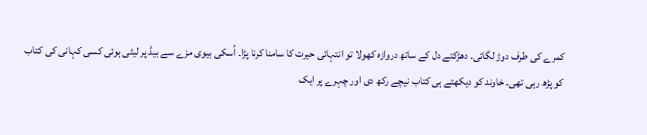کمرے کی طرف دوڑ لگائی۔ دھڑکتے دل کے ساتھ دروازہ کھولا تو انتہائی حیرت کا سامنا کرنا پڑا۔ اُسکی بیوی مزے سے بیڈ پر لیٹی ہوئی کسی کہانی کی کتاب کو پڑھ رہی تھی۔ خاوند کو دیکھتے ہی کتاب نیچے رکھ دی اور چہرے پر ایک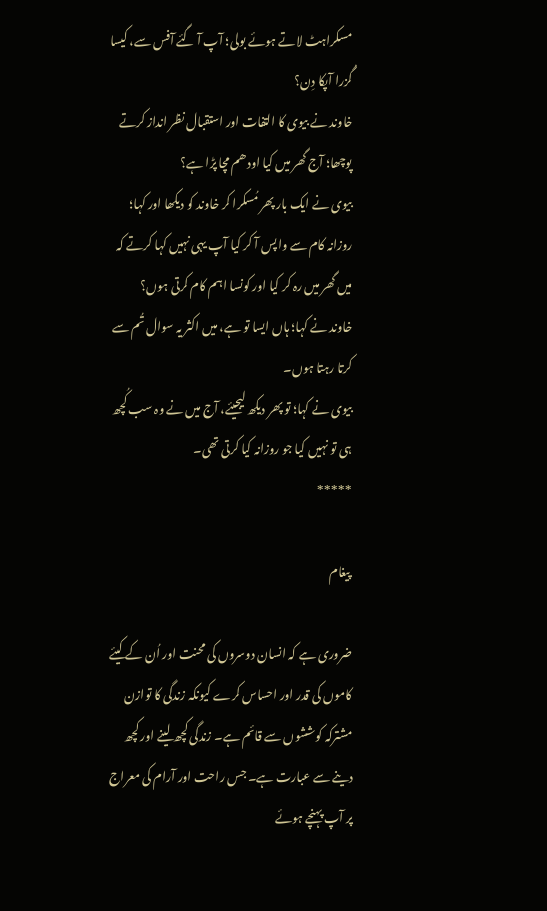مسکراہٹ لاتے ہوئے بولی؛ آپ آ گئے آفس سے، کیسا گُزرا آپکا دِن؟
خاوند نے بیوی کا التفات اور استقبال نظر انداز کرتے پوچھا؛ آج گھر میں کیا اودھم مچا پڑا ہے؟
بیوی نے ایک بار پھر مُسکرا کر خاوند کو دیکھا اور کہا؛ روزانہ کام سے واپس آ کر کیا آپ یہی نہیں کہا کرتے کہ میں گھر میں رہ کر کیا اور کونسا اہم کام کرتی ہوں؟
خاوند نے کہا؛ ہاں ایسا تو ہے، میں اکثر یہ سوال تُم سے کرتا رہتا ہوں۔
بیوی نے کہا؛ تو پھر دیکھ لیجیئے، آج میں نے وہ سب کُچھ ہی تو نہیں کیا جو روزانہ کیا کرتی تھی۔
*****

 پیغام

ضروری ہے کہ انسان دوسروں کی محنت اور اُن کے کیئے کاموں کی قدر اور احساس کرے کیونکہ زندگی کا توازن مشترکہ کوششوں سے قائم ہے۔ زندگی کچھ لینے اور کچھ دینے سے عبارت ہے۔ جس راحت اور آرام کی معراج پر آپ پہنچے ہوئے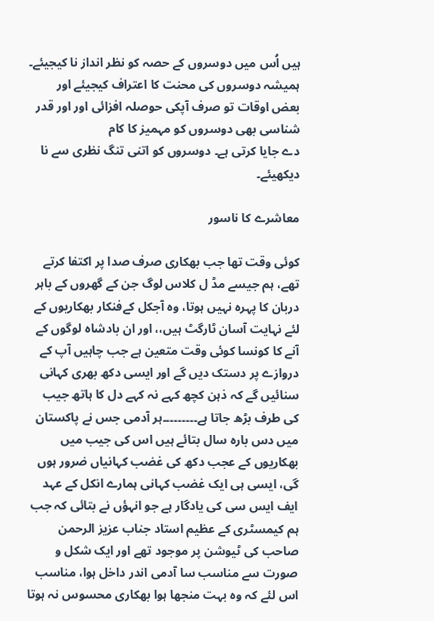ہیں اُس میں دوسروں کے حصہ کو نظر انداز نا کیجیئے۔ ہمیشہ دوسروں کی محنت کا اعتراف کیجیئے اور بعض اوقات تو صرف آپکی حوصلہ افزائی اور اور قدر شناسی بھی دوسروں کو مہمیز کا کام
دے جایا کرتی ہے۔ دوسروں کو اتنی تنگ نظری سے نا دیکھیئے۔

معاشرے کا ناسور

کوئی وقت تھا جب بھکاری صرف صدا پر اکتفا کرتے تھے، ہم جیسے مڈ ل کلاس لوگ جن کے گھروں کے باہر دربان کا پہرہ نہیں ہوتا، وہ آجکل کےفنکار بھکاریوں کے لئے نہایت آسان ٹارگٹ ہیں،، اور ان بادشاہ لوگوں کے آنے کا کونسا کوئی وقت متعین ہے جب چاہیں آپ کے دروازے پر دستک دیں گے اور ایسی دکھ بھری کہانی سنائیں گے کہ ذہن کچھ کہے نہ کہے دل کا ہاتھ جیب کی طرف بڑھ جاتا ہے۔۔۔۔۔۔۔۔۔ہر آدمی جس نے پاکستان میں دس بارہ سال بتائے ہیں اس کی جیب میں بھکاریوں کے عجب دکھ کی غضب کہانیاں ضرور ہوں گی، ایسی ہی ایک غضب کہانی ہمارے انکل کے عہد ایف ایس سی کی یادگار ہے جو انہؤں نے بتائی کہ جب ہم کیمسٹری کے عظیم استاد جناب عزیز الرحمن صاحب کی ٹیوشن پر موجود تھے اور ایک شکل و صورت سے مناسب سا آدمی اندر داخل ہوا، مناسب اس لئے کہ وہ بہت منجھا ہوا بھکاری محسوس نہ ہوتا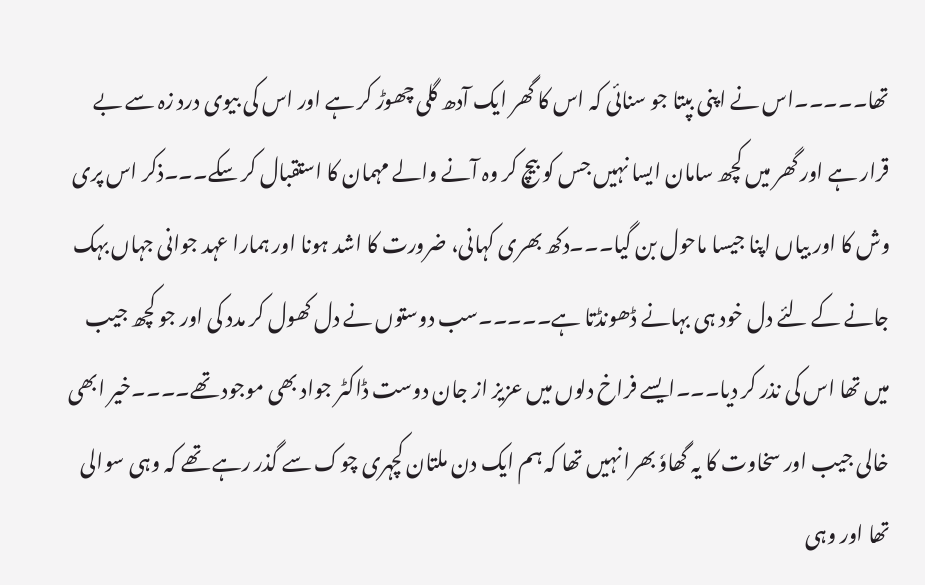تھا۔۔۔۔۔اس نے اپنی بپتا جو سنائی کہ اس کا گھر ایک آدھ گلی چھوڑ کر ہے اور اس کی بیوی درد زہ سے بے قرار ہے اور گھر میں کچھ سامان ایسا نہیں جس کو بیچ کر وہ آنے والے مہمان کا استقبال کر سکے۔۔۔ذکر اس پری وش کا اور بیاں اپنا جیسا ماحول بن گیا۔۔۔دکھ بھری کہانی، ضرورت کا اشد ہونا اور ہمارا عہد جوانی جہاں بہک جانے کے لئے دل خود ہی بہانے ڈھونڈتا ہے۔۔۔۔۔سب دوستوں نے دل کھول کر مدد کی اور جو کچھ جیب میں تھا اس کی نذر کر دیا۔۔۔ایسے فراخ دلوں میں عزیز از جان دوست ڈاکٹر جواد بھی موجود تھے۔۔۔۔خیر ابھی خالی جیب اور سخاوت کا یہ گھاوٗ بھرا نہیں تھا کہ ہم ایک دن ملتان کچہری چوک سے گذر رہے تھے کہ وہی سوالی تھا اور وہی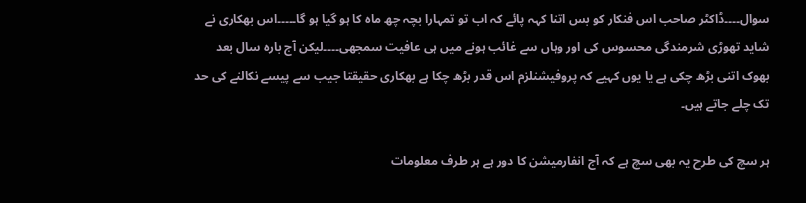سوال۔۔۔۔ڈاکٹر صاحب اس فنکار کو بس اتنا کہہ پائے کہ اب تو تمہارا بچہ چھ ماہ کا ہو گیا ہو گا۔۔۔۔۔اس بھکاری نے شاید تھوڑی شرمندگی محسوس کی اور وہاں سے غائب ہونے میں ہی عافیت سمجھی۔۔۔۔لیکن آج بارہ سال بعد بھوک اتنی بڑھ چکی ہے یا یوں کہیے کہ پروفیشنلزم اس قدر بڑھ چکا ہے بھکاری حقیقتا جیب سے پیسے نکالنے کی حد تک چلے جاتے ہیں۔

ہر سچ کی طرح یہ بھی سچ ہے کہ آج انفارمیشن کا دور ہے ہر طرف معلومات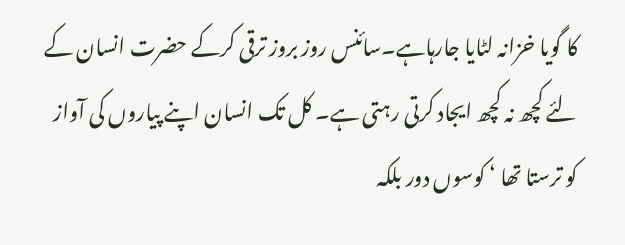کا گویا خزانہ لٹایا جارہاہے۔سائنس روز بروز ترقی کرکے حضرت انسان کے لئے کچھ نہ کچھ ایجاد کرتی رہتی ہے۔ کل تک انسان اپنے پیاروں کی آواز کو ترستا تھا ‘ کوسوں دور بلکہ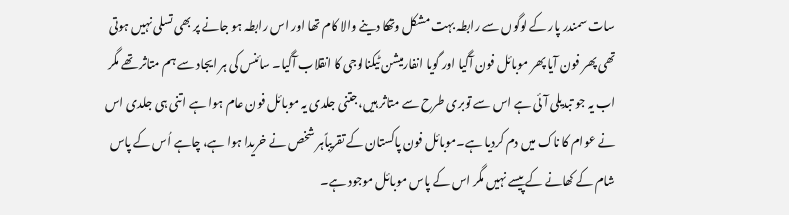سات سمندر پار کے لوگوں سے رابطہ بہت مشکل وتھکا دینے والا کام تھا اور اس رابطہ ہو جانے پر بھی تسلی نہیں ہوتی تھی پھر فون آیا پھر موبائل فون آگیا اور گویا انفارمیشن ٹیکنالوجی کا انقلاب آگیا۔ سائنس کی ہر ایجاد سے ہم متاثر تھے مگر اب یہ جو تبدیلی آئی ہے اس سے توبری طرح سے متاثر ہیں،جتنی جلدی یہ موبائل فون عام ہوا ہے اتنی ہی جلدی اس نے عوام کا ناک میں دم کردیا ہے۔موبائل فون پاکستان کے تقریباًہر شخص نے خریدا ہوا ہے، چاہے اُس کے پاس شام کے کھانے کے پیسے نہیں مگر اس کے پاس موبائل موجود ہے۔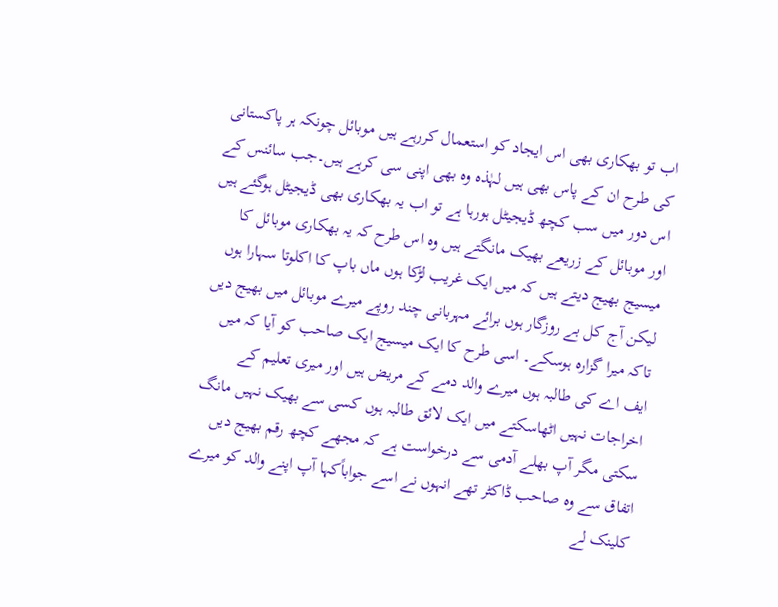اب تو بھکاری بھی اس ایجاد کو استعمال کررہے ہیں موبائل چونکہ ہر پاکستانی کی طرح ان کے پاس بھی ہیں لہٰذہ وہ بھی اپنی سی کرہے ہیں۔جب سائنس کے اس دور میں سب کچھ ڈیجیٹل ہورہا ہے تو اب یہ بھکاری بھی ڈیجیٹل ہوگئے ہیں اور موبائل کے زریعے بھیک مانگتے ہیں وہ اس طرح کہ یہ بھکاری موبائل کا میسیج بھیج دیتے ہیں کہ میں ایک غریب لڑکا ہوں ماں باپ کا اکلوتا سہارا ہوں لیکن آج کل بے روزگار ہوں برائے مہربانی چند روپے میرے موبائل میں بھیج دیں تاکہ میرا گزارہ ہوسکے۔ اسی طرح کا ایک میسیج ایک صاحب کو آیا کہ میں ایف اے کی طالبہ ہوں میرے والد دمے کے مریض ہیں اور میری تعلیم کے اخراجات نہیں اٹھاسکتے میں ایک لائق طالبہ ہوں کسی سے بھیک نہیں مانگ سکتی مگر آپ بھلے آدمی سے درخواست ہے کہ مجھے کچھ رقم بھیج دیں اتفاق سے وہ صاحب ڈاکٹر تھے انہوں نے اسے جواباًکہا آپ اپنے والد کو میرے کلینک لے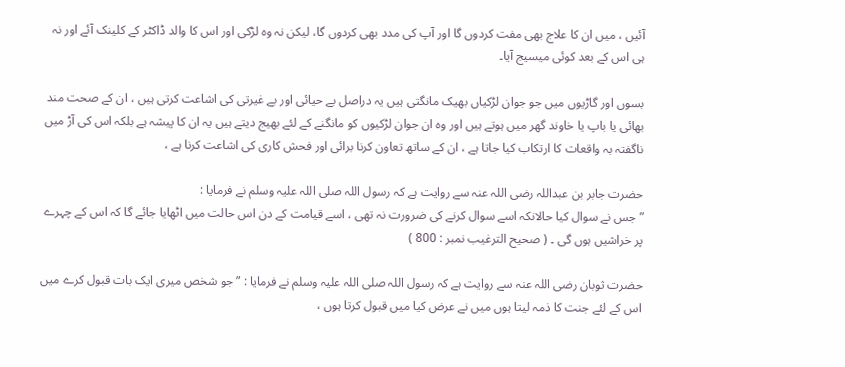آئیں ، میں ان کا علاج بھی مفت کردوں گا اور آپ کی مدد بھی کردوں گا، لیکن نہ وہ لڑکی اور اس کا والد ڈاکٹر کے کلینک آئے اور نہ ہی اس کے بعد کوئی میسیج آیا۔

بسوں اور گاڑیوں میں جو جوان لڑکیاں بھیک مانگتی ہیں یہ دراصل بے حیائی اور بے غیرتی کی اشاعت کرتی ہیں ، ان کے صحت مند بھائی یا باپ یا خاوند گھر میں ہوتے ہیں اور وہ ان جوان لڑکیوں کو مانگنے کے لئے بھیج دیتے ہیں یہ ان کا پیشہ ہے بلکہ اس کی آڑ میں ناگفتہ بہ واقعات کا ارتکاب کیا جاتا ہے ، ان کے ساتھ تعاون کرنا برائی اور فحش کاری کی اشاعت کرنا ہے ،

حضرت جابر بن عبداللہ رضی اللہ عنہ سے روایت ہے کہ رسول اللہ صلی اللہ علیہ وسلم نے فرمایا :
” جس نے سوال کیا حالانکہ اسے سوال کرنے کی ضرورت نہ تھی ، اسے قیامت کے دن اس حالت میں اٹھایا جائے گا کہ اس کے چہرے پر خراشیں ہوں گی ۔ ( صحیح الترغیب نمبر : 800 )

حضرت ثوبان رضی اللہ عنہ سے روایت ہے کہ رسول اللہ صلی اللہ علیہ وسلم نے فرمایا : ” جو شخص میری ایک بات قبول کرے میں اس کے لئے جنت کا ذمہ لیتا ہوں میں نے عرض کیا میں قبول کرتا ہوں ،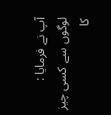آپ نے فرمایا : لوگوں سے کسی چیز کا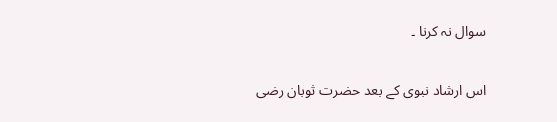سوال نہ کرنا ۔

اس ارشاد نبوی کے بعد حضرت ثوبان رضی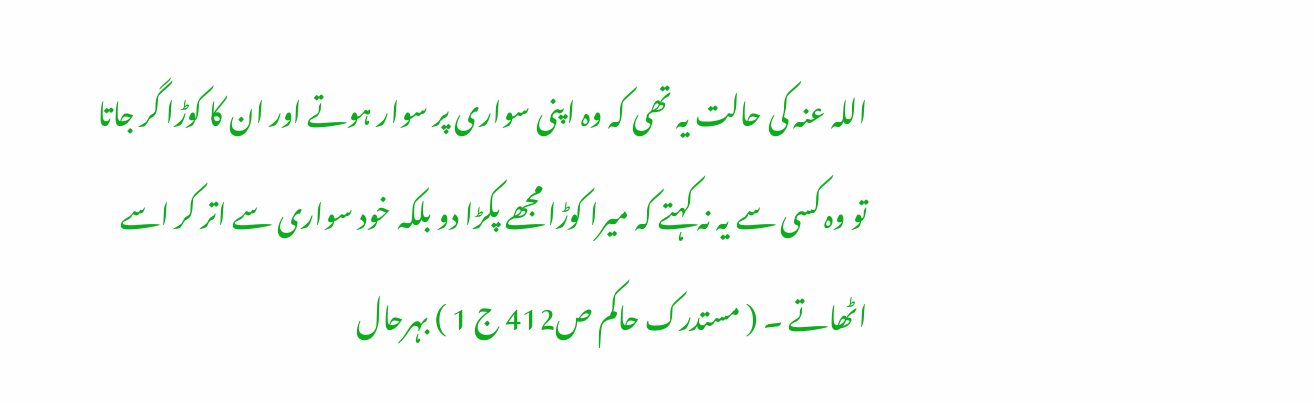اللہ عنہ کی حالت یہ تھی کہ وہ اپنی سواری پر سوار ہوتے اور ان کا کوڑا گر جاتا تو وہ کسی سے یہ نہ کہتے کہ میرا کوڑا مجھے پکڑا دو بلکہ خود سواری سے اتر کر اسے اٹھاتے ۔ ( مستدرک حاکم ص412 ج 1 ) بہرحال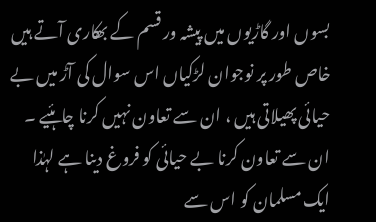بسوں اور گاڑیوں میں پیشہ ور قسم کے بھکاری آتے ہیں خاص طور پر نوجوان لڑکیاں اس سوال کی آڑ میں بے حیائی پھیلاتی ہیں ، ان سے تعاون نہیں کرنا چاہئیے ۔ ان سے تعاون کرنا بے حیائی کو فروغ دینا ہے لہٰذا ایک مسلمان کو اس سے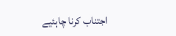اجتناب کرنا چاہئیے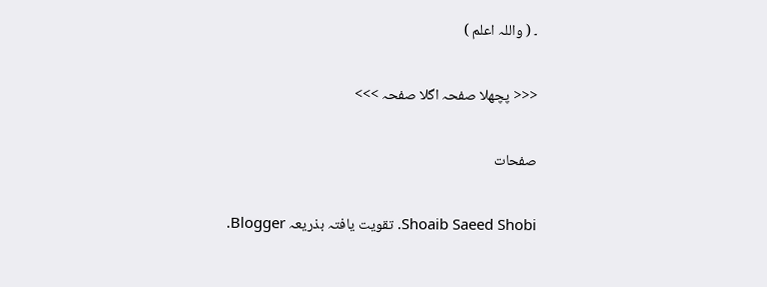۔ ( واللہ اعلم )

<<< پچھلا صفحہ اگلا صفحہ >>>

صفحات

Shoaib Saeed Shobi. تقویت یافتہ بذریعہ Blogger.